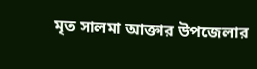মৃত সালমা আক্তার উপজেলার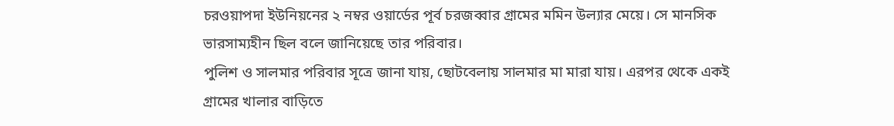চরওয়াপদা ইউনিয়নের ২ নম্বর ওয়ার্ডের পূর্ব চরজব্বার গ্রামের মমিন উল্যার মেয়ে। সে মানসিক ভারসাম্যহীন ছিল বলে জানিয়েছে তার পরিবার।
পুলিশ ও সালমার পরিবার সূত্রে জানা যায়, ছোটবেলায় সালমার মা মারা যায়। এরপর থেকে একই গ্রামের খালার বাড়িতে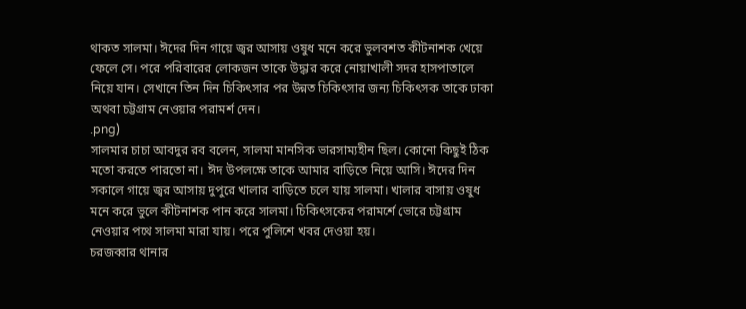থাকত সালমা। ঈদের দিন গায়ে জ্বর আসায় ওষুধ মনে করে ভুলবশত কীটনাশক খেয়ে ফেলে সে। পরে পরিবারের লোকজন তাকে উদ্ধার করে নোয়াখালী সদর হাসপাতালে নিয়ে যান। সেখানে তিন দিন চিকিৎসার পর উন্নত চিকিৎসার জন্য চিকিৎসক তাকে ঢাকা অথবা চট্টগ্রাম নেওয়ার পরামর্শ দেন।
.png)
সালমার চাচা আবদুর রব বলেন, সালমা মানসিক ভারসাম্যহীন ছিল। কোনো কিছুই ঠিক মতো করতে পারতো না। ঈদ উপলক্ষে তাকে আমার বাড়িতে নিয়ে আসি। ঈদের দিন সকালে গায়ে জ্বর আসায় দুপুরে খালার বাড়িতে চলে যায় সালমা। খালার বাসায় ওষুধ মনে করে ভুলে কীটনাশক পান করে সালমা। চিকিৎসকের পরামর্শে ভোরে চট্টগ্রাম নেওয়ার পথে সালমা মারা যায়। পরে পুলিশে খবর দেওয়া হয়।
চরজব্বার থানার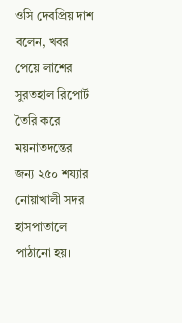ওসি দেবপ্রিয় দাশ বলেন, খবর পেয়ে লাশের সুরতহাল রিপোর্ট তৈরি করে ময়নাতদন্তের জন্য ২৫০ শয্যার নোয়াখালী সদর হাসপাতালে পাঠানো হয়।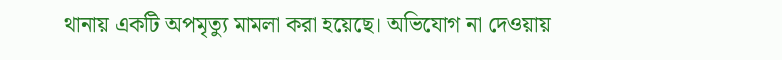থানায় একটি অপমৃত্যু মামলা করা হয়েছে। অভিযোগ না দেওয়ায়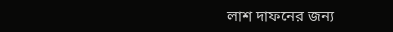লাশ দাফনের জন্য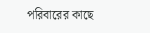পরিবারের কাছে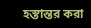হস্তান্তর করা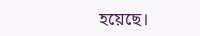হয়েছে।